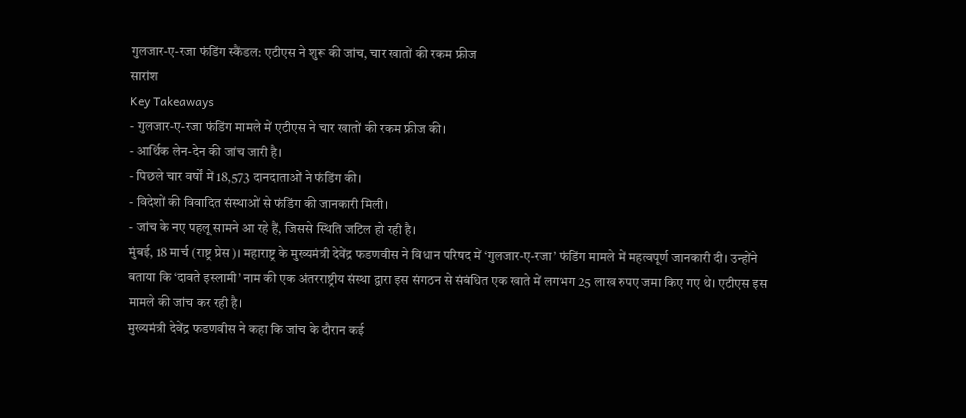गुलजार-ए-रजा फंडिंग स्कैंडल: एटीएस ने शुरू की जांच, चार खातों की रकम फ्रीज
सारांश
Key Takeaways
- गुलजार-ए-रजा फंडिंग मामले में एटीएस ने चार खातों की रकम फ्रीज की।
- आर्थिक लेन-देन की जांच जारी है।
- पिछले चार वर्षों में 18,573 दानदाताओं ने फंडिंग की।
- विदेशों की विवादित संस्थाओं से फंडिंग की जानकारी मिली।
- जांच के नए पहलू सामने आ रहे हैं, जिससे स्थिति जटिल हो रही है।
मुंबई, 18 मार्च (राष्ट्र प्रेस)। महाराष्ट्र के मुख्यमंत्री देवेंद्र फडणवीस ने विधान परिषद में ‘गुलजार-ए-रजा’ फंडिंग मामले में महत्वपूर्ण जानकारी दी। उन्होंने बताया कि ‘दावते इस्लामी’ नाम की एक अंतरराष्ट्रीय संस्था द्वारा इस संगठन से संबंधित एक खाते में लगभग 25 लाख रुपए जमा किए गए थे। एटीएस इस मामले की जांच कर रही है।
मुख्यमंत्री देवेंद्र फडणवीस ने कहा कि जांच के दौरान कई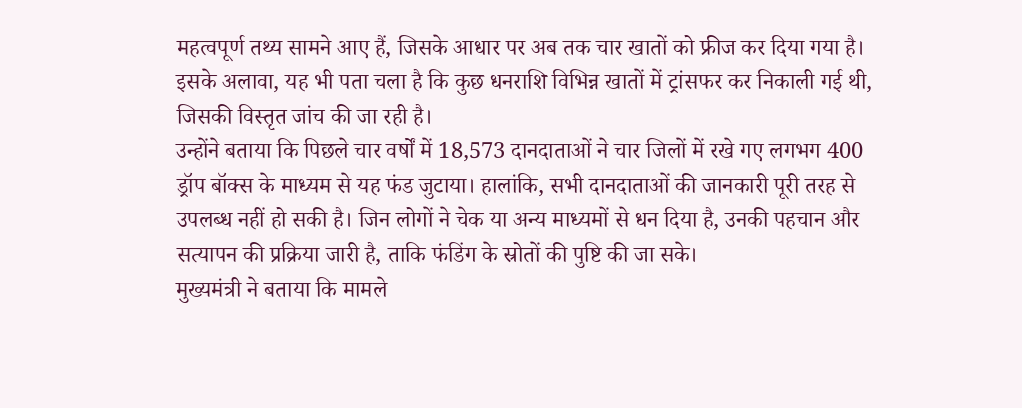महत्वपूर्ण तथ्य सामने आए हैं, जिसके आधार पर अब तक चार खातों को फ्रीज कर दिया गया है। इसके अलावा, यह भी पता चला है कि कुछ धनराशि विभिन्न खातों में ट्रांसफर कर निकाली गई थी, जिसकी विस्तृत जांच की जा रही है।
उन्होंने बताया कि पिछले चार वर्षों में 18,573 दानदाताओं ने चार जिलों में रखे गए लगभग 400 ड्रॉप बॉक्स के माध्यम से यह फंड जुटाया। हालांकि, सभी दानदाताओं की जानकारी पूरी तरह से उपलब्ध नहीं हो सकी है। जिन लोगों ने चेक या अन्य माध्यमों से धन दिया है, उनकी पहचान और सत्यापन की प्रक्रिया जारी है, ताकि फंडिंग के स्रोतों की पुष्टि की जा सके।
मुख्यमंत्री ने बताया कि मामले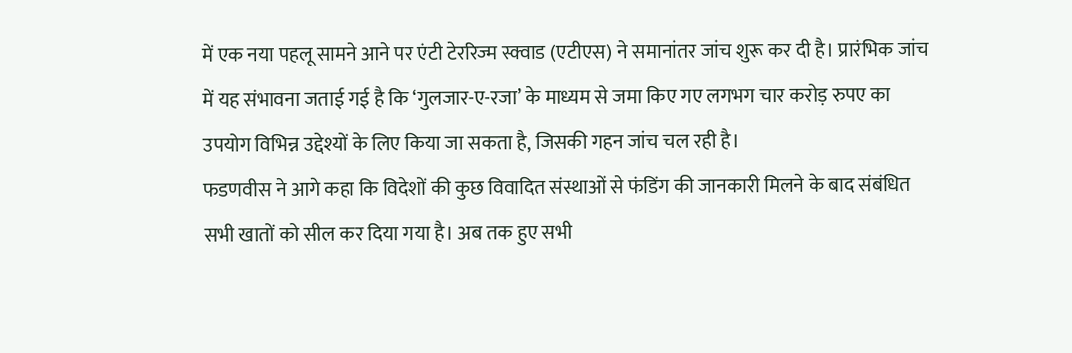में एक नया पहलू सामने आने पर एंटी टेररिज्म स्क्वाड (एटीएस) ने समानांतर जांच शुरू कर दी है। प्रारंभिक जांच में यह संभावना जताई गई है कि ‘गुलजार-ए-रजा’ के माध्यम से जमा किए गए लगभग चार करोड़ रुपए का उपयोग विभिन्न उद्देश्यों के लिए किया जा सकता है, जिसकी गहन जांच चल रही है।
फडणवीस ने आगे कहा कि विदेशों की कुछ विवादित संस्थाओं से फंडिंग की जानकारी मिलने के बाद संबंधित सभी खातों को सील कर दिया गया है। अब तक हुए सभी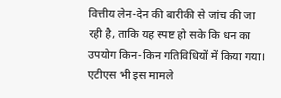वित्तीय लेन-देन की बारीकी से जांच की जा रही है, ताकि यह स्पष्ट हो सके कि धन का उपयोग किन-किन गतिविधियों में किया गया। एटीएस भी इस मामले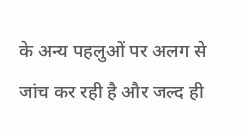के अन्य पहलुओं पर अलग से जांच कर रही है और जल्द ही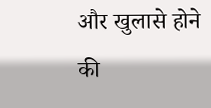और खुलासे होने की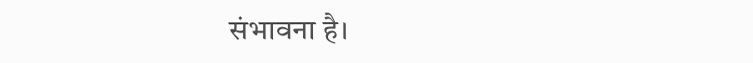संभावना है।